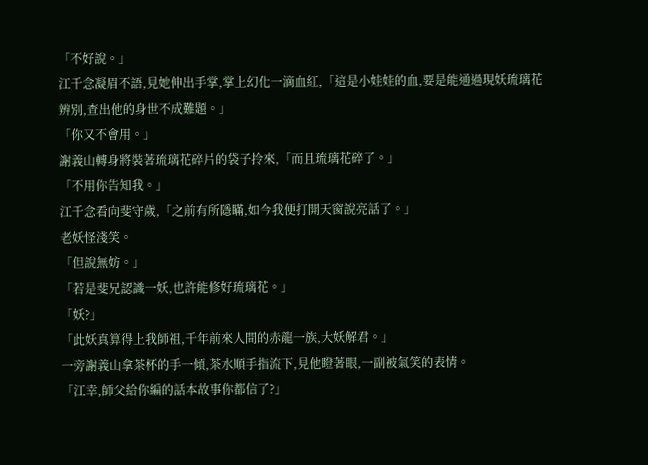「不好說。」
江千念凝眉不語,見她伸出手掌,掌上幻化一滴血紅,「這是小娃娃的血,要是能通過現妖琉璃花辨別,查出他的身世不成難題。」
「你又不會用。」
謝義山轉身將裝著琉璃花碎片的袋子拎來,「而且琉璃花碎了。」
「不用你告知我。」
江千念看向斐守歲,「之前有所隱瞞,如今我便打開天窗說亮話了。」
老妖怪淺笑。
「但說無妨。」
「若是斐兄認識一妖,也許能修好琉璃花。」
「妖?」
「此妖真算得上我師祖,千年前來人間的赤龍一族,大妖解君。」
一旁謝義山拿茶杯的手一傾,茶水順手指流下,見他瞪著眼,一副被氣笑的表情。
「江幸,師父給你編的話本故事你都信了?」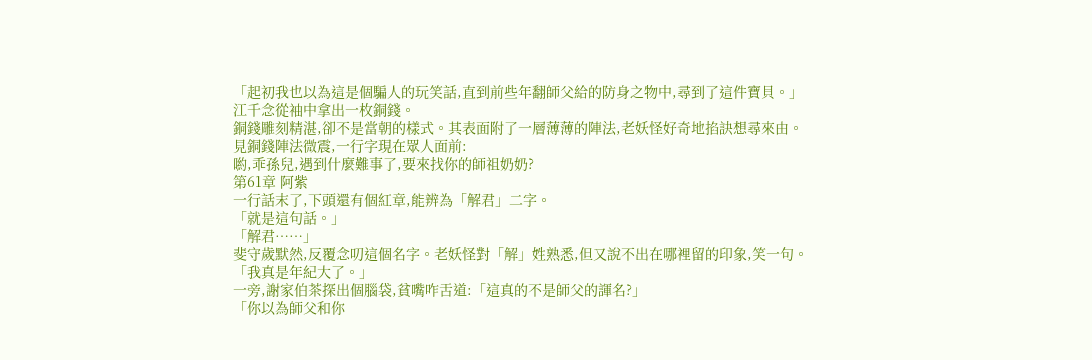「起初我也以為這是個騙人的玩笑話,直到前些年翻師父給的防身之物中,尋到了這件寶貝。」
江千念從袖中拿出一枚銅錢。
銅錢雕刻精湛,卻不是當朝的樣式。其表面附了一層薄薄的陣法,老妖怪好奇地掐訣想尋來由。
見銅錢陣法微震,一行字現在眾人面前:
喲,乖孫兒,遇到什麼難事了,要來找你的師祖奶奶?
第61章 阿紫
一行話末了,下頭還有個紅章,能辨為「解君」二字。
「就是這句話。」
「解君……」
斐守歲默然,反覆念叨這個名字。老妖怪對「解」姓熟悉,但又說不出在哪裡留的印象,笑一句。
「我真是年紀大了。」
一旁,謝家伯茶探出個腦袋,貧嘴咋舌道:「這真的不是師父的諢名?」
「你以為師父和你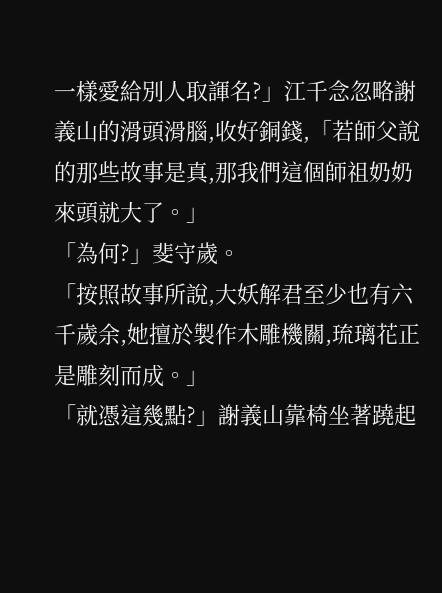一樣愛給別人取諢名?」江千念忽略謝義山的滑頭滑腦,收好銅錢,「若師父說的那些故事是真,那我們這個師祖奶奶來頭就大了。」
「為何?」斐守歲。
「按照故事所說,大妖解君至少也有六千歲余,她擅於製作木雕機關,琉璃花正是雕刻而成。」
「就憑這幾點?」謝義山靠椅坐著蹺起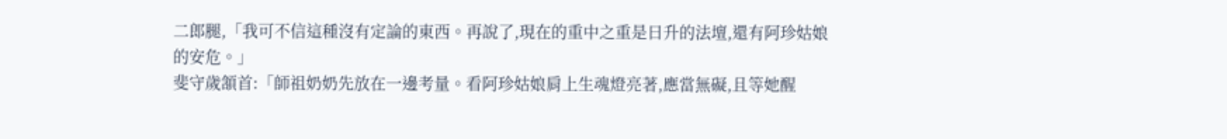二郎腿,「我可不信這種沒有定論的東西。再說了,現在的重中之重是日升的法壇,還有阿珍姑娘的安危。」
斐守歲頷首:「師祖奶奶先放在一邊考量。看阿珍姑娘肩上生魂燈亮著,應當無礙,且等她醒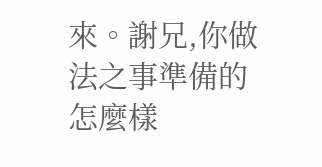來。謝兄,你做法之事準備的怎麼樣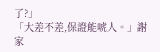了?」
「大差不差,保證能唬人。」謝家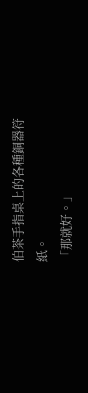伯茶手指桌上的各種銅器符紙。
「那就好。」